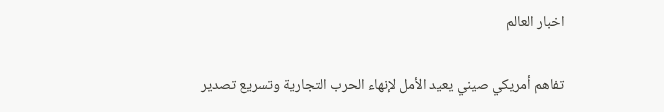اخبار العالم

تفاهم أمريكي صيني يعيد الأمل لإنهاء الحرب التجارية وتسريع تصدير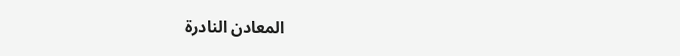المعادن النادرة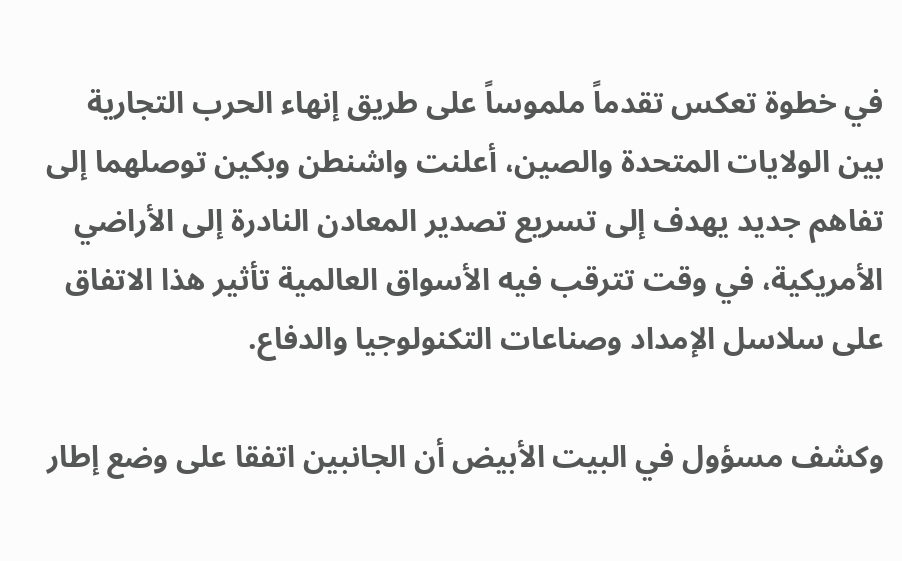في خطوة تعكس تقدماً ملموساً على طريق إنهاء الحرب التجارية بين الولايات المتحدة والصين، أعلنت واشنطن وبكين توصلهما إلى تفاهم جديد يهدف إلى تسريع تصدير المعادن النادرة إلى الأراضي الأمريكية، في وقت تترقب فيه الأسواق العالمية تأثير هذا الاتفاق على سلاسل الإمداد وصناعات التكنولوجيا والدفاع.

وكشف مسؤول في البيت الأبيض أن الجانبين اتفقا على وضع إطار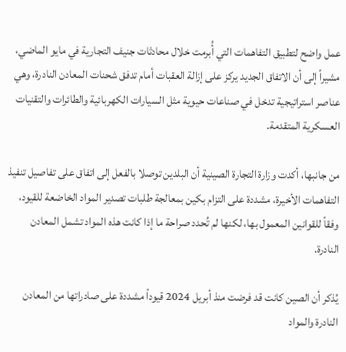عمل واضح لتطبيق التفاهمات التي أُبرمت خلال محادثات جنيف التجارية في مايو الماضي، مشيراً إلى أن الاتفاق الجديد يركز على إزالة العقبات أمام تدفق شحنات المعادن النادرة، وهي عناصر استراتيجية تدخل في صناعات حيوية مثل السيارات الكهربائية والطائرات والتقنيات العسكرية المتقدمة.

من جانبها، أكدت وزارة التجارة الصينية أن البلدين توصلا بالفعل إلى اتفاق على تفاصيل تنفيذ التفاهمات الأخيرة، مشددة على التزام بكين بمعالجة طلبات تصدير المواد الخاضعة للقيود، وفقاً للقوانين المعمول بها، لكنها لم تُحدد صراحة ما إذا كانت هذه المواد تشمل المعادن النادرة.

يُذكر أن الصين كانت قد فرضت منذ أبريل 2024 قيوداً مشددة على صادراتها من المعادن النادرة والمواد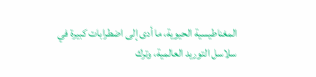المغناطيسية الحيوية، ما أدى إلى اضطرابات كبيرة في سلاسل التوريد العالمية، وترك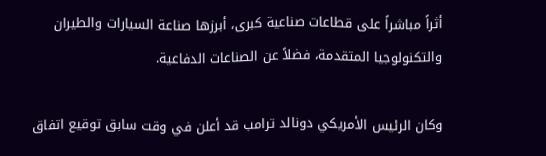أثراً مباشراً على قطاعات صناعية كبرى، أبرزها صناعة السيارات والطيران والتكنولوجيا المتقدمة، فضلاً عن الصناعات الدفاعية.

وكان الرئيس الأمريكي دونالد ترامب قد أعلن في وقت سابق توقيع اتفاق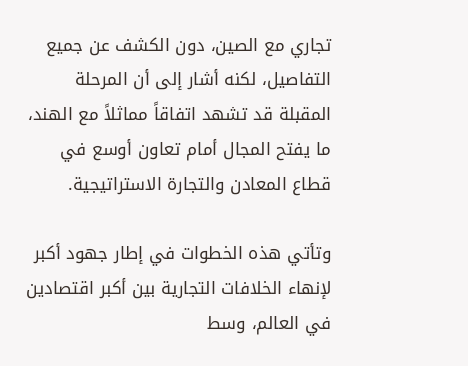تجاري مع الصين، دون الكشف عن جميع التفاصيل، لكنه أشار إلى أن المرحلة المقبلة قد تشهد اتفاقاً مماثلاً مع الهند، ما يفتح المجال أمام تعاون أوسع في قطاع المعادن والتجارة الاستراتيجية.

وتأتي هذه الخطوات في إطار جهود أكبر لإنهاء الخلافات التجارية بين أكبر اقتصادين في العالم، وسط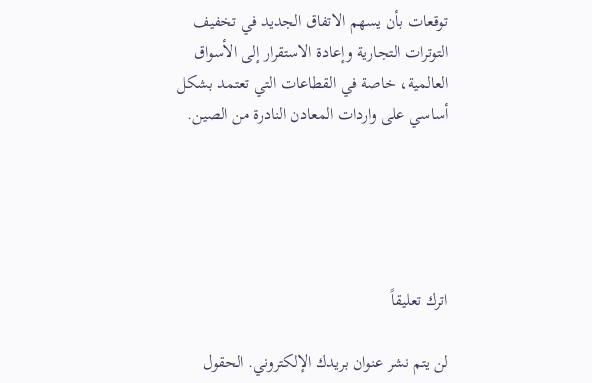توقعات بأن يسهم الاتفاق الجديد في تخفيف التوترات التجارية وإعادة الاستقرار إلى الأسواق العالمية، خاصة في القطاعات التي تعتمد بشكل أساسي على واردات المعادن النادرة من الصين.





اترك تعليقاً

لن يتم نشر عنوان بريدك الإلكتروني. الحقول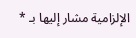الإلزامية مشار إليها بـ *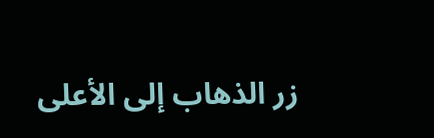زر الذهاب إلى الأعلى